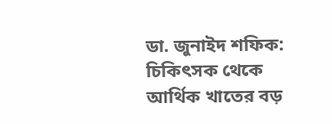ডা. জুনাইদ শফিক: চিকিৎসক থেকে আর্থিক খাতের বড়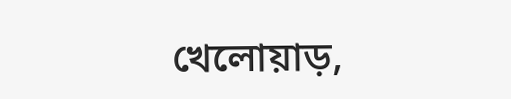খেলোয়াড়,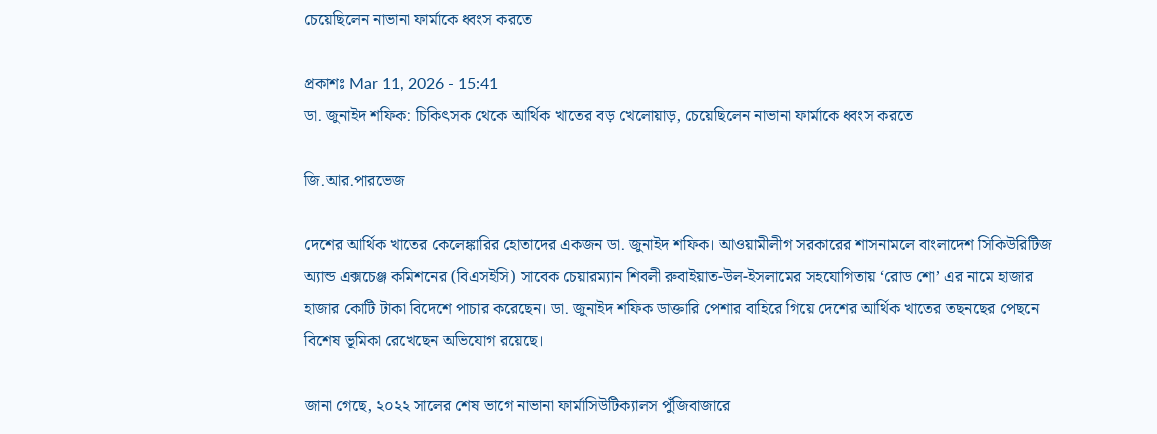চেয়েছিলেন নাভানা ফার্মাকে ধ্বংস করতে

প্রকাশঃ Mar 11, 2026 - 15:41
ডা. জুনাইদ শফিক: চিকিৎসক থেকে আর্থিক খাতের বড় খেলোয়াড়, চেয়েছিলেন নাভানা ফার্মাকে ধ্বংস করতে

জি.আর.পারভেজ

দেশের আর্থিক খাতের কেলেঙ্কারির হোতাদের একজন ডা. জুনাইদ শফিক। আওয়ামীলীগ সরকারের শাসনামলে বাংলাদেশ সিকিউরিটিজ অ্যান্ড এক্সচেঞ্জ কমিশনের (বিএসইসি) সাবেক চেয়ারম্যান শিবলী রুবাইয়াত-উল-ইসলামের সহযোগিতায় ‘রোড শো’ এর নামে হাজার হাজার কোটি টাকা বিদেশে পাচার করেছেন। ডা. জুনাইদ শফিক ডাক্তারি পেশার বাহিরে গিয়ে দেশের আর্থিক খাতের তছনছের পেছনে বিশেষ ভূমিকা রেখেছেন অভিযোগ রয়েছে।

জানা গেছে, ২০২২ সালের শেষ ভাগে নাভানা ফার্মাসিউটিক্যালস পুঁজিবাজারে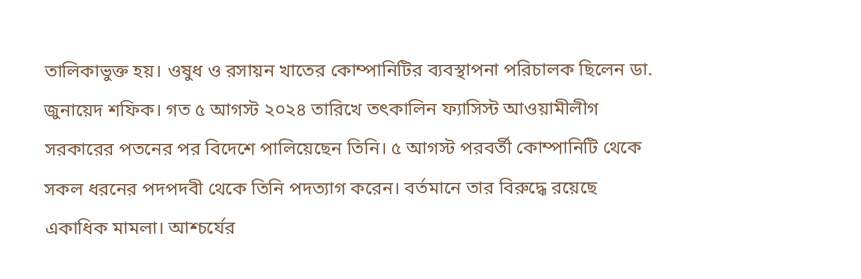তালিকাভুক্ত হয়। ওষুধ ও রসায়ন খাতের কোম্পানিটির ব্যবস্থাপনা পরিচালক ছিলেন ডা. জুনায়েদ শফিক। গত ৫ আগস্ট ২০২৪ তারিখে তৎকালিন ফ্যাসিস্ট আওয়ামীলীগ সরকারের পতনের পর বিদেশে পালিয়েছেন তিনি। ৫ আগস্ট পরবর্তী কোম্পানিটি থেকে সকল ধরনের পদপদবী থেকে তিনি পদত্যাগ করেন। বর্তমানে তার বিরুদ্ধে রয়েছে একাধিক মামলা। আশ্চর্যের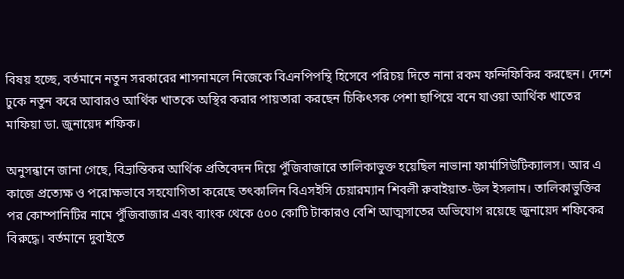বিষয় হচ্ছে, বর্তমানে নতুন সরকারের শাসনামলে নিজেকে বিএনপিপন্থি হিসেবে পরিচয় দিতে নানা রকম ফন্দিফিকির করছেন। দেশে ঢুকে নতুন করে আবারও আর্থিক খাতকে অস্থির করার পায়তারা করছেন চিকিৎসক পেশা ছাপিয়ে বনে যাওয়া আর্থিক খাতের মাফিয়া ডা. জুনায়েদ শফিক।

অনুসন্ধানে জানা গেছে, বিভ্রান্তিকর আর্থিক প্রতিবেদন দিয়ে পুঁজিবাজারে তালিকাভুক্ত হয়েছিল নাভানা ফার্মাসিউটিক্যালস। আর এ কাজে প্রত্যেক্ষ ও পরোক্ষভাবে সহযোগিতা করেছে তৎকালিন বিএসইসি চেয়ারম্যান শিবলী রুবাইয়াত-উল ইসলাম। তালিকাভুক্তির পর কোম্পানিটির নামে পুঁজিবাজার এবং ব্যাংক থেকে ৫০০ কোটি টাকারও বেশি আত্মসাতের অভিযোগ রয়েছে জুনায়েদ শফিকের বিরুদ্ধে। বর্তমানে দুবাইতে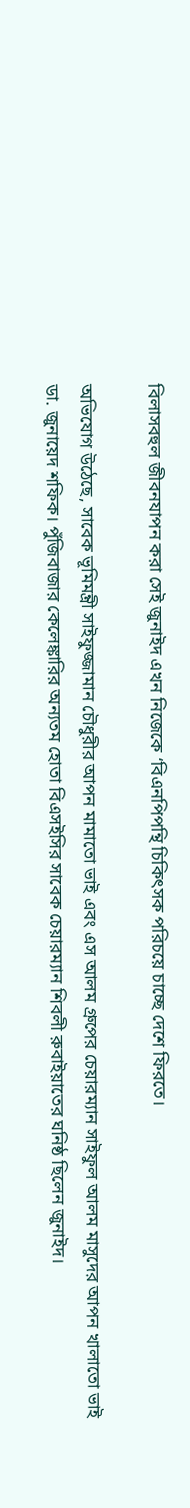বিলাসবহুল জীবনযাপন করা সেই জুনাইদ এখন নিজেকে ‘বিএনপিপন্থি চিকিৎসক পরিচয়ে চাচ্ছে দেশে ফিরতে।

অভিযোগ উঠেছে, সাবেক ভূমিমন্ত্রী সাইফুজ্জামান চৌধুরীর আপন মামাতো ভাই এবং এস আলম গ্রুপের চেয়ারম্যান সাইফুল আলম মাসুদের আপন খালাতো ভাই ডা. জুনায়েদ শফিক। পুঁজিবাজার কেলেঙ্কারির অন্যতম হোতা বিএসইসির সাবেক চেয়ারম্যান শিবলী রুবাইয়াতের ঘনিষ্ঠ ছিলেন জুনাইদ।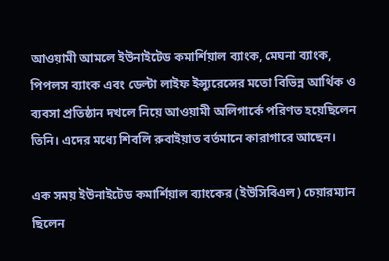আওয়ামী আমলে ইউনাইটেড কমার্শিয়াল ব্যাংক, মেঘনা ব্যাংক, পিপলস ব্যাংক এবং ডেল্টা লাইফ ইন্স্যুরেন্সের মতো বিভিন্ন আর্থিক ও ব্যবসা প্রতিষ্ঠান দখলে নিয়ে আওয়ামী অলিগার্কে পরিণত হয়েছিলেন তিনি। এদের মধ্যে শিবলি রুবাইয়াত বর্তমানে কারাগারে আছেন।

এক সময় ইউনাইটেড কমার্শিয়াল ব্যাংকের (ইউসিবিএল) চেয়ারম্যান ছিলেন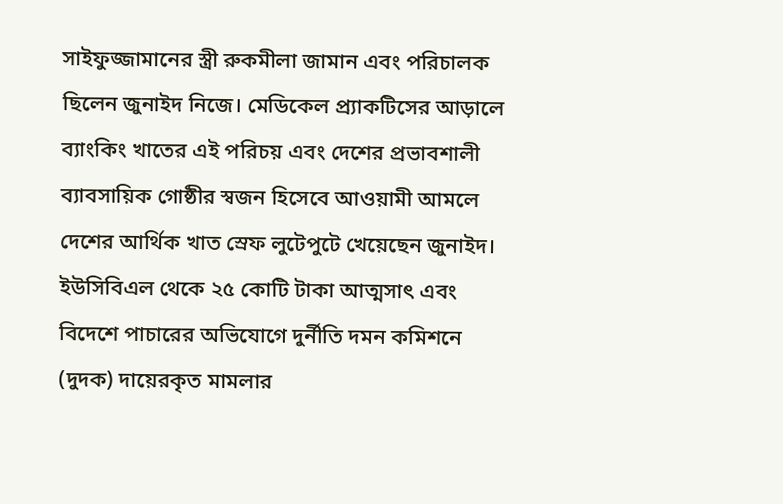সাইফুজ্জামানের স্ত্রী রুকমীলা জামান এবং পরিচালক ছিলেন জুনাইদ নিজে। মেডিকেল প্র্যাকটিসের আড়ালে ব্যাংকিং খাতের এই পরিচয় এবং দেশের প্রভাবশালী ব্যাবসায়িক গোষ্ঠীর স্বজন হিসেবে আওয়ামী আমলে দেশের আর্থিক খাত স্রেফ লুটেপুটে খেয়েছেন জুনাইদ। ইউসিবিএল থেকে ২৫ কোটি টাকা আত্মসাৎ এবং বিদেশে পাচারের অভিযোগে দুর্নীতি দমন কমিশনে (দুদক) দায়েরকৃত মামলার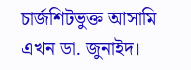চার্জশিটভুক্ত আসামি এখন ডা. জুনাইদ।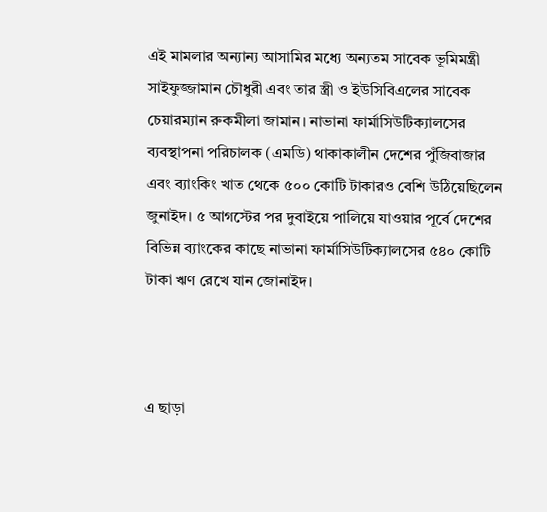এই মামলার অন্যান্য আসামির মধ্যে অন্যতম সাবেক ভূমিমন্ত্রী সাইফুজ্জামান চৌধুরী এবং তার স্ত্রী ও ইউসিবিএলের সাবেক চেয়ারম্যান রুকমীলা জামান। নাভানা ফার্মাসিউটিক্যালসের ব্যবস্থাপনা পরিচালক (এমডি) থাকাকালীন দেশের পুঁজিবাজার এবং ব্যাংকিং খাত থেকে ৫০০ কোটি টাকারও বেশি উঠিয়েছিলেন জুনাইদ। ৫ আগস্টের পর দুবাইয়ে পালিয়ে যাওয়ার পূর্বে দেশের বিভিন্ন ব্যাংকের কাছে নাভানা ফার্মাসিউটিক্যালসের ৫৪০ কোটি টাকা ঋণ রেখে যান জোনাইদ।



এ ছাড়া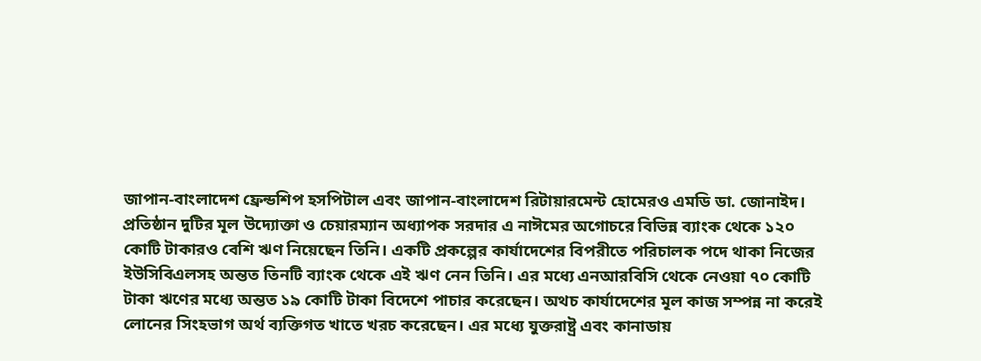জাপান-বাংলাদেশ ফ্রেন্ডশিপ হসপিটাল এবং জাপান-বাংলাদেশ রিটায়ারমেন্ট হোমেরও এমডি ডা. জোনাইদ। প্রতিষ্ঠান দুটির মূল উদ্যোক্তা ও চেয়ারম্যান অধ্যাপক সরদার এ নাঈমের অগোচরে বিভিন্ন ব্যাংক থেকে ১২০ কোটি টাকারও বেশি ঋণ নিয়েছেন তিনি। একটি প্রকল্পের কার্যাদেশের বিপরীতে পরিচালক পদে থাকা নিজের ইউসিবিএলসহ অন্তত তিনটি ব্যাংক থেকে এই ঋণ নেন তিনি। এর মধ্যে এনআরবিসি থেকে নেওয়া ৭০ কোটি টাকা ঋণের মধ্যে অন্তত ১৯ কোটি টাকা বিদেশে পাচার করেছেন। অথচ কার্যাদেশের মূল কাজ সম্পন্ন না করেই লোনের সিংহভাগ অর্থ ব্যক্তিগত খাতে খরচ করেছেন। এর মধ্যে যুক্তরাষ্ট্র এবং কানাডায়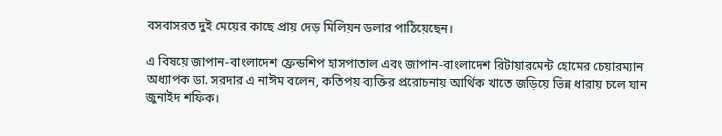বসবাসরত দুই মেয়ের কাছে প্রায় দেড় মিলিয়ন ডলার পাঠিয়েছেন।

এ বিষয়ে জাপান-বাংলাদেশ ফ্রেন্ডশিপ হাসপাতাল এবং জাপান-বাংলাদেশ রিটায়ারমেন্ট হোমের চেয়ারম্যান অধ্যাপক ডা. সরদার এ নাঈম বলেন, কতিপয় ব্যক্তির প্ররোচনায় আর্থিক খাতে জড়িয়ে ভিন্ন ধারায় চলে যান জুনাইদ শফিক।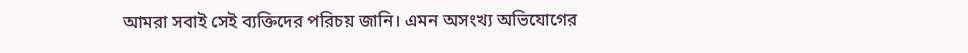আমরা সবাই সেই ব্যক্তিদের পরিচয় জানি। এমন অসংখ্য অভিযোগের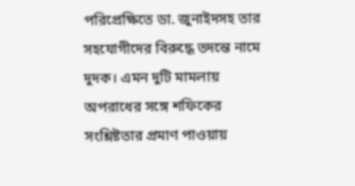পরিপ্রেক্ষিতে ডা. জুনাইদসহ তার সহযোগীদের বিরুদ্ধে তদন্তে নামে দুদক। এমন দুটি মামলায় অপরাধের সঙ্গে শফিকের সংশ্লিষ্টতার প্রমাণ পাওয়ায়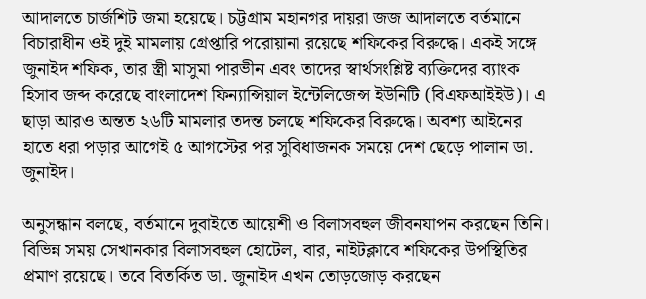আদালতে চার্জশিট জমা হয়েছে। চট্টগ্রাম মহানগর দায়রা জজ আদালতে বর্তমানে বিচারাধীন ওই দুই মামলায় গ্রেপ্তারি পরোয়ানা রয়েছে শফিকের বিরুদ্ধে। একই সঙ্গে জুনাইদ শফিক, তার স্ত্রী মাসুমা পারভীন এবং তাদের স্বার্থসংশ্লিষ্ট ব্যক্তিদের ব্যাংক হিসাব জব্দ করেছে বাংলাদেশ ফিন্যান্সিয়াল ইন্টেলিজেন্স ইউনিটি (বিএফআইইউ)। এ ছাড়া আরও অন্তত ২৬টি মামলার তদন্ত চলছে শফিকের বিরুদ্ধে। অবশ্য আইনের হাতে ধরা পড়ার আগেই ৫ আগস্টের পর সুবিধাজনক সময়ে দেশ ছেড়ে পালান ডা. জুনাইদ।

অনুসন্ধান বলছে, বর্তমানে দুবাইতে আয়েশী ও বিলাসবহুল জীবনযাপন করছেন তিনি। বিভিন্ন সময় সেখানকার বিলাসবহুল হোটেল, বার, নাইটক্লাবে শফিকের উপস্থিতির প্রমাণ রয়েছে। তবে বিতর্কিত ডা. জুনাইদ এখন তোড়জোড় করছেন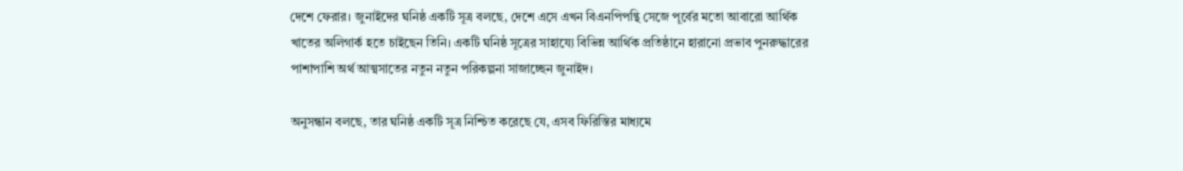দেশে ফেরার। জুনাইদের ঘনিষ্ঠ একটি সূত্র বলছে, দেশে এসে এখন বিএনপিপন্থি সেজে পূর্বের মতো আবারো আর্থিক খাতের অলিগার্ক হতে চাইছেন তিনি। একটি ঘনিষ্ঠ সূত্রের সাহায্যে বিভিন্ন আর্থিক প্রতিষ্ঠানে হারানো প্রভাব পুনরুদ্ধারের পাশাপাশি অর্থ আত্মসাতের নতুন নতুন পরিকল্পনা সাজাচ্ছেন জুনাইদ।

অনুসন্ধান বলছে, তার ঘনিষ্ঠ একটি সূত্র নিশ্চিত করেছে যে, এসব ফিরিস্তির মাধ্যমে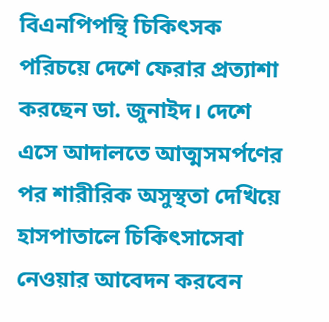বিএনপিপন্থি চিকিৎসক পরিচয়ে দেশে ফেরার প্রত্যাশা করছেন ডা. জুনাইদ। দেশে এসে আদালতে আত্মসমর্পণের পর শারীরিক অসুস্থতা দেখিয়ে হাসপাতালে চিকিৎসাসেবা নেওয়ার আবেদন করবেন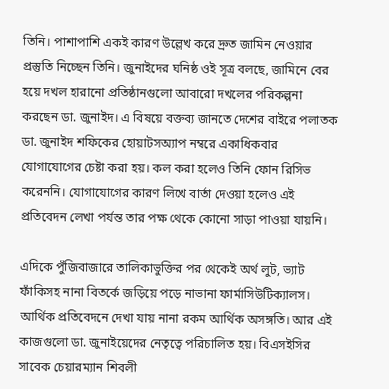তিনি। পাশাপাশি একই কারণ উল্লেখ করে দ্রুত জামিন নেওয়ার প্রস্তুতি নিচ্ছেন তিনি। জুনাইদের ঘনিষ্ঠ ওই সূত্র বলছে, জামিনে বের হয়ে দখল হারানো প্রতিষ্ঠানগুলো আবারো দখলের পরিকল্পনা করছেন ডা. জুনাইদ। এ বিষয়ে বক্তব্য জানতে দেশের বাইরে পলাতক ডা. জুনাইদ শফিকের হোয়াটসঅ্যাপ নম্বরে একাধিকবার যোগাযোগের চেষ্টা করা হয়। কল করা হলেও তিনি ফোন রিসিভ করেননি। যোগাযোগের কারণ লিখে বার্তা দেওয়া হলেও এই প্রতিবেদন লেখা পর্যন্ত তার পক্ষ থেকে কোনো সাড়া পাওয়া যায়নি।

এদিকে পুঁজিবাজারে তালিকাভুক্তির পর থেকেই অর্থ লুট, ভ্যাট ফাঁকিসহ নানা বিতর্কে জড়িয়ে পড়ে নাভানা ফার্মাসিউটিক্যালস। আর্থিক প্রতিবেদনে দেখা যায় নানা রকম আর্থিক অসঙ্গতি। আর এই কাজগুলো ডা. জুনাইয়েদের নেতৃত্বে পরিচালিত হয়। বিএসইসির সাবেক চেয়ারম্যান শিবলী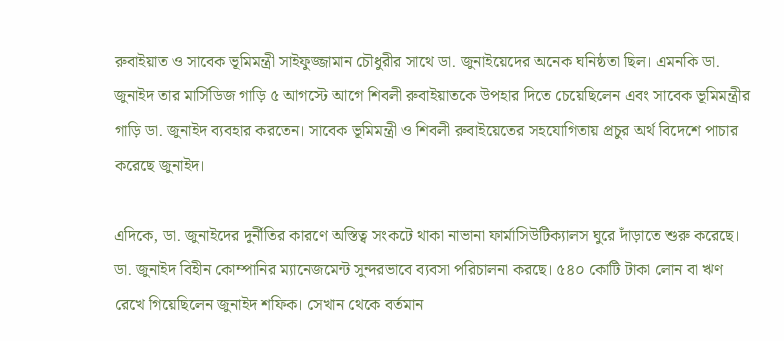রুবাইয়াত ও সাবেক ভূমিমন্ত্রী সাইফুজ্জামান চৌধুরীর সাথে ডা. জুনাইয়েদের অনেক ঘনিষ্ঠতা ছিল। এমনকি ডা. জুনাইদ তার মার্সিডিজ গাড়ি ৫ আগস্টে আগে শিবলী রুবাইয়াতকে উপহার দিতে চেয়েছিলেন এবং সাবেক ভূমিমন্ত্রীর গাড়ি ডা. জুনাইদ ব্যবহার করতেন। সাবেক ভূমিমন্ত্রী ও শিবলী রুবাইয়েতের সহযোগিতায় প্রচুর অর্থ বিদেশে পাচার করেছে জুনাইদ।

এদিকে, ডা. জুনাইদের দুর্নীতির কারণে অস্তিত্ব সংকটে থাকা নাভানা ফার্মাসিউটিক্যালস ঘুরে দাঁড়াতে শুরু করেছে। ডা. জুনাইদ বিহীন কোম্পানির ম্যানেজমেন্ট সুন্দরভাবে ব্যবসা পরিচালনা করছে। ৫৪০ কোটি টাকা লোন বা ঋণ রেখে গিয়েছিলেন জুনাইদ শফিক। সেখান থেকে বর্তমান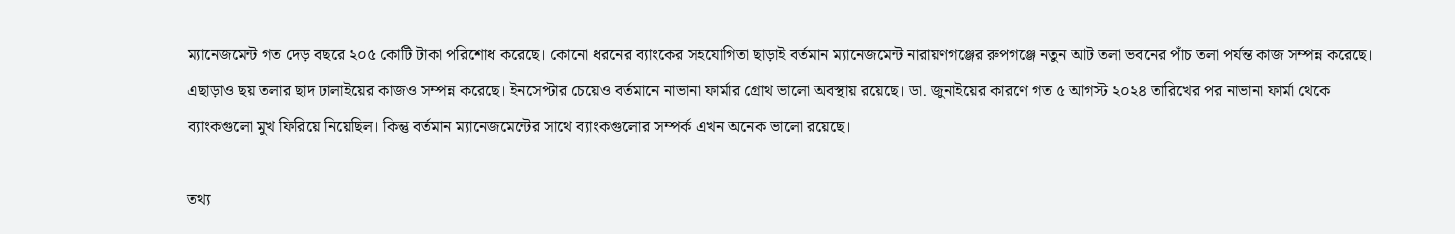ম্যানেজমেন্ট গত দেড় বছরে ২০৫ কোটি টাকা পরিশোধ করেছে। কোনো ধরনের ব্যাংকের সহযোগিতা ছাড়াই বর্তমান ম্যানেজমেন্ট নারায়ণগঞ্জের রুপগঞ্জে নতুন আট তলা ভবনের পাঁচ তলা পর্যন্ত কাজ সম্পন্ন করেছে। এছাড়াও ছয় তলার ছাদ ঢালাইয়ের কাজও সম্পন্ন করেছে। ইনসেপ্টার চেয়েও বর্তমানে নাভানা ফার্মার গ্রোথ ভালো অবস্থায় রয়েছে। ডা. জুনাইয়ের কারণে গত ৫ আগস্ট ২০২৪ তারিখের পর নাভানা ফার্মা থেকে ব্যাংকগুলো মুখ ফিরিয়ে নিয়েছিল। কিন্তু বর্তমান ম্যানেজমেন্টের সাথে ব্যাংকগুলোর সম্পর্ক এখন অনেক ভালো রয়েছে।

তথ্য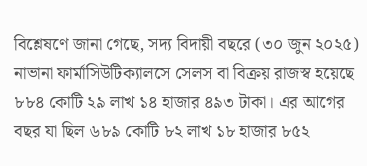বিশ্লেষণে জানা গেছে, সদ্য বিদায়ী বছরে (৩০ জুন ২০২৫) নাভানা ফার্মাসিউটিক্যালসে সেলস বা বিক্রয় রাজস্ব হয়েছে ৮৮৪ কোটি ২৯ লাখ ১৪ হাজার ৪৯৩ টাকা। এর আগের বছর যা ছিল ৬৮৯ কোটি ৮২ লাখ ১৮ হাজার ৮৫২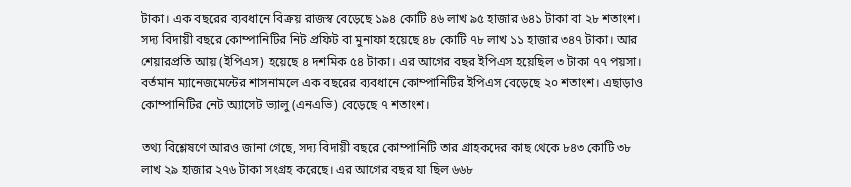টাকা। এক বছরের ব্যবধানে বিক্রয় রাজস্ব বেড়েছে ১৯৪ কোটি ৪৬ লাখ ৯৫ হাজার ৬৪১ টাকা বা ২৮ শতাংশ। সদ্য বিদায়ী বছরে কোম্পানিটির নিট প্রফিট বা মুনাফা হয়েছে ৪৮ কোটি ৭৮ লাখ ১১ হাজার ৩৪৭ টাকা। আর শেয়ারপ্রতি আয় (ইপিএস) হয়েছে ৪ দশমিক ৫৪ টাকা। এর আগের বছর ইপিএস হয়েছিল ৩ টাকা ৭৭ পয়সা। বর্তমান ম্যানেজমেন্টের শাসনামলে এক বছরের ব্যবধানে কোম্পানিটির ইপিএস বেড়েছে ২০ শতাংশ। এছাড়াও কোম্পানিটির নেট অ্যাসেট ভ্যালু (এনএভি) বেড়েছে ৭ শতাংশ।

তথ্য বিশ্লেষণে আরও জানা গেছে, সদ্য বিদায়ী বছরে কোম্পানিটি তার গ্রাহকদের কাছ থেকে ৮৪৩ কোটি ৩৮ লাখ ২৯ হাজার ২৭৬ টাকা সংগ্রহ করেছে। এর আগের বছর যা ছিল ৬৬৮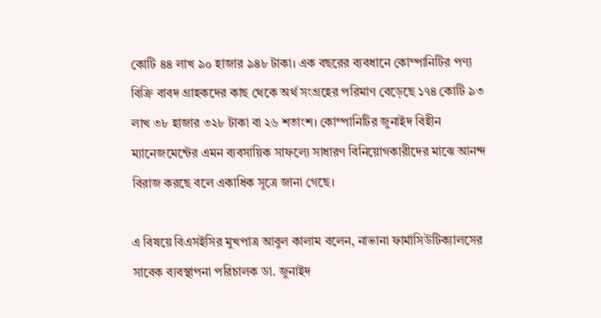কোটি ৪৪ লাখ ৯০ হাজার ৯৪৮ টাকা। এক বছরের ব্যবধানে কোম্পানিটির পণ্য বিক্রি বাবদ গ্রাহকদের কাছ থেকে অর্থ সংগ্রহের পরিমাণ বেড়েছে ১৭৪ কোটি ৯৩ লাখ ৩৮ হাজার ৩২৮ টাকা বা ২৬ শতাংশ। কোম্পানিটির জুনাইদ বিহীন ম্যানেজমেন্টের এমন ব্যবসায়িক সাফল্যে সাধারণ বিনিয়োগকারীদের মাঝে আনন্দ বিরাজ করছে বলে একাধিক সূত্রে জানা গেছে।

এ বিষয়ে বিএসইসির মুখপাত্র আবুল কালাম বলেন, নাভানা ফার্মাসিউটিক্যালসের সাবেক ব্যবস্থাপনা পরিচালক ডা. জুনাইদ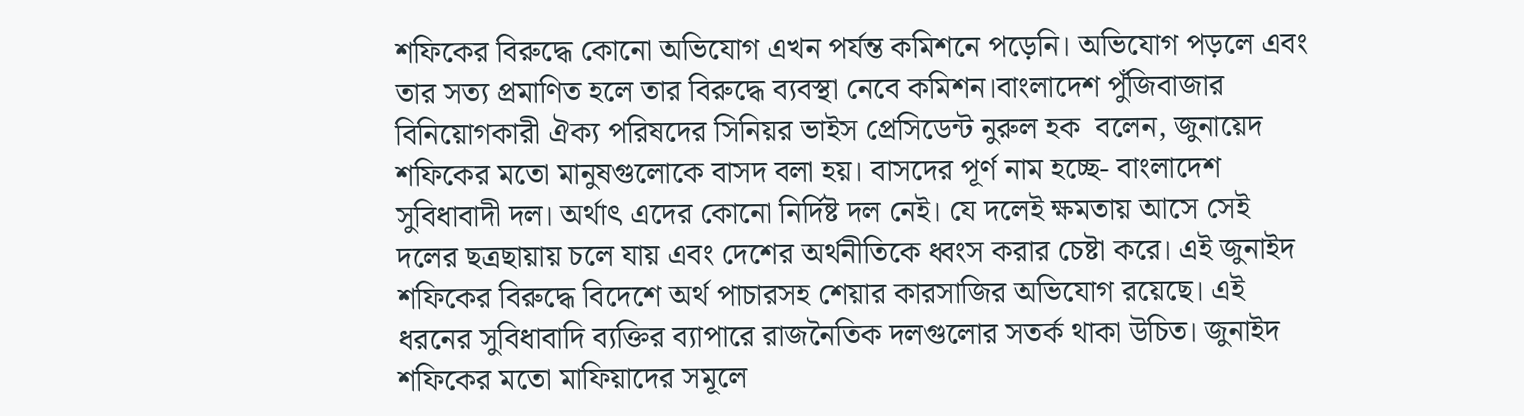শফিকের বিরুদ্ধে কোনো অভিযোগ এখন পর্যন্ত কমিশনে পড়েনি। অভিযোগ পড়লে এবং তার সত্য প্রমাণিত হলে তার বিরুদ্ধে ব্যবস্থা নেবে কমিশন।বাংলাদেশ পুঁজিবাজার বিনিয়োগকারী ঐক্য পরিষদের সিনিয়র ভাইস প্রেসিডেন্ট নুরুল হক  বলেন, জুনায়েদ শফিকের মতো মানুষগুলোকে বাসদ বলা হয়। বাসদের পূর্ণ নাম হচ্ছে- বাংলাদেশ সুবিধাবাদী দল। অর্থাৎ এদের কোনো নির্দিষ্ট দল নেই। যে দলেই ক্ষমতায় আসে সেই দলের ছত্রছায়ায় চলে যায় এবং দেশের অর্থনীতিকে ধ্বংস করার চেষ্টা করে। এই জুনাইদ শফিকের বিরুদ্ধে বিদেশে অর্থ পাচারসহ শেয়ার কারসাজির অভিযোগ রয়েছে। এই ধরনের সুবিধাবাদি ব্যক্তির ব্যাপারে রাজনৈতিক দলগুলোর সতর্ক থাকা উচিত। জুনাইদ শফিকের মতো মাফিয়াদের সমূলে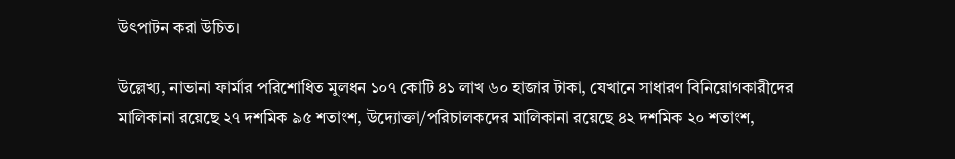উৎপাটন করা উচিত।

উল্লেখ্য, নাভানা ফার্মার পরিশোধিত মুলধন ১০৭ কোটি ৪১ লাখ ৬০ হাজার টাকা, যেখানে সাধারণ বিনিয়োগকারীদের মালিকানা রয়েছে ২৭ দশমিক ৯৫ শতাংশ, উদ্যোক্তা/পরিচালকদের মালিকানা রয়েছে ৪২ দশমিক ২০ শতাংশ,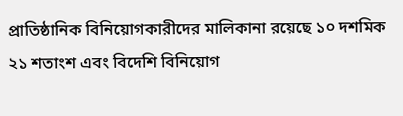প্রাতিষ্ঠানিক বিনিয়োগকারীদের মালিকানা রয়েছে ১০ দশমিক ২১ শতাংশ এবং বিদেশি বিনিয়োগ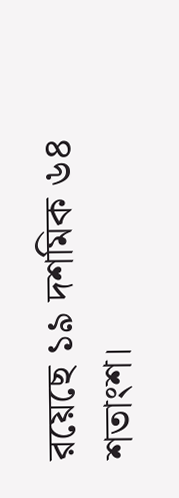রয়েছে ১৯ দশমিক ৬৪ শতাংশ।